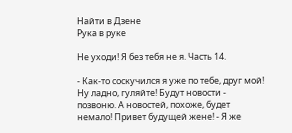Найти в Дзене
Рука в руке

Не уходи! Я без тебя не я. Часть 14.

- Как-то соскучился я уже по тебе, друг мой! Ну ладно, гуляйте! Будут новости - позвоню. А новостей, похоже, будет немало! Привет будущей жене! - Я же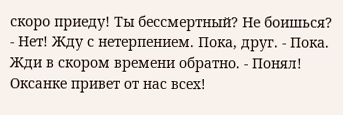скоро приеду! Ты бессмертный? Не боишься? - Нет! Жду с нетерпением. Пока, друг. - Пока. Жди в скором времени обратно. - Понял! Оксанке привет от нас всех!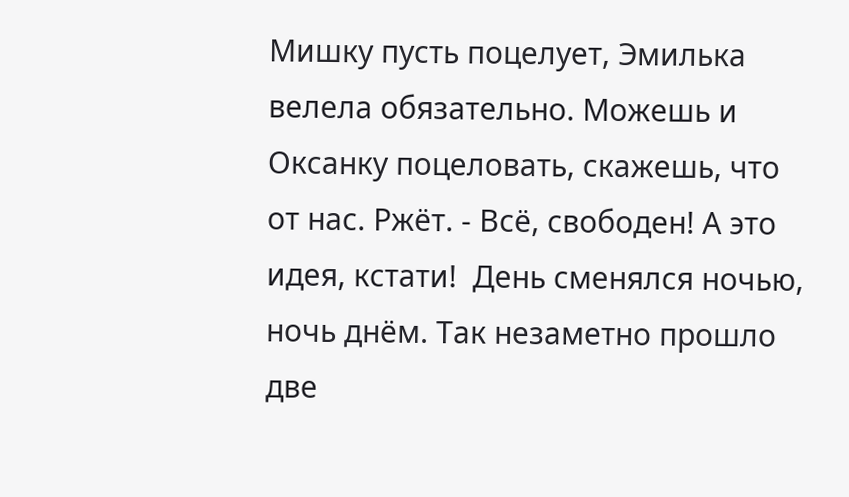Мишку пусть поцелует, Эмилька велела обязательно. Можешь и Оксанку поцеловать, скажешь, что от нас. Ржёт. - Всё, свободен! А это идея, кстати!  День сменялся ночью, ночь днём. Так незаметно прошло две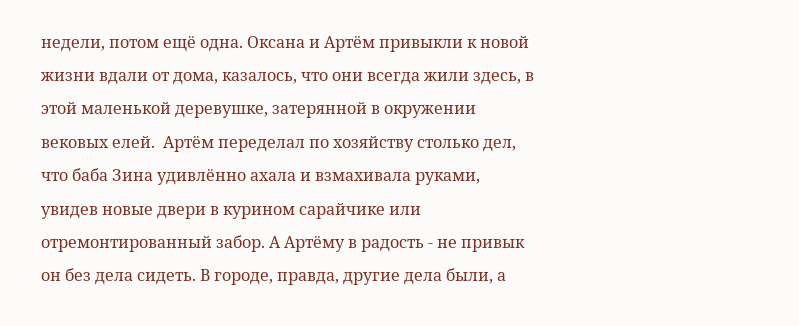недели, потом ещё одна. Оксана и Артём привыкли к новой жизни вдали от дома, казалось, что они всегда жили здесь, в этой маленькой деревушке, затерянной в окружении вековых елей.  Артём переделал по хозяйству столько дел, что баба Зина удивлённо ахала и взмахивала руками, увидев новые двери в курином сарайчике или отремонтированный забор. А Артёму в радость - не привык он без дела сидеть. В городе, правда, другие дела были, а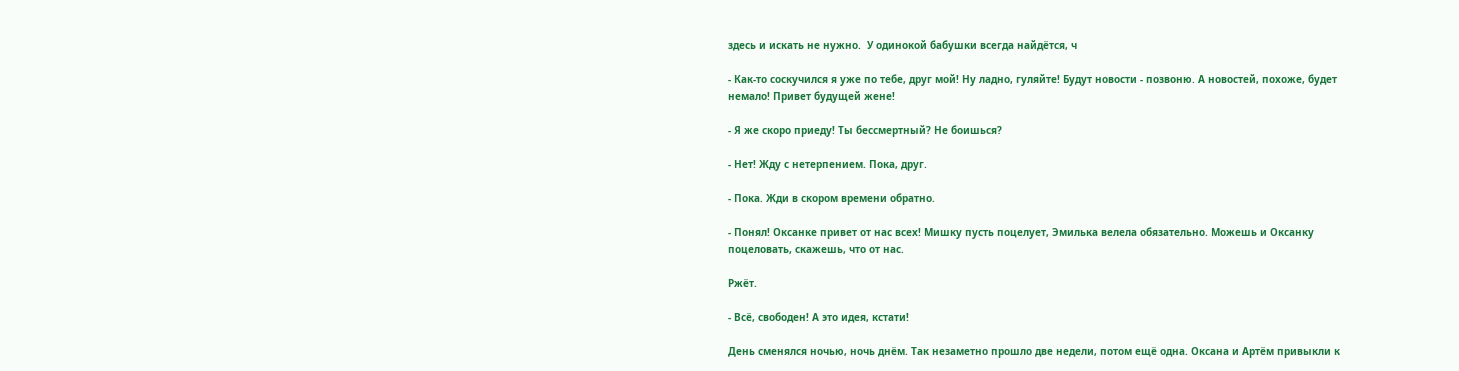здесь и искать не нужно.  У одинокой бабушки всегда найдётся, ч

- Как-то соскучился я уже по тебе, друг мой! Ну ладно, гуляйте! Будут новости - позвоню. А новостей, похоже, будет немало! Привет будущей жене!

- Я же скоро приеду! Ты бессмертный? Не боишься?

- Нет! Жду с нетерпением. Пока, друг.

- Пока. Жди в скором времени обратно.

- Понял! Оксанке привет от нас всех! Мишку пусть поцелует, Эмилька велела обязательно. Можешь и Оксанку поцеловать, скажешь, что от нас.

Ржёт.

- Всё, свободен! А это идея, кстати!

День сменялся ночью, ночь днём. Так незаметно прошло две недели, потом ещё одна. Оксана и Артём привыкли к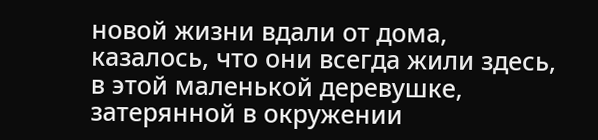новой жизни вдали от дома, казалось, что они всегда жили здесь, в этой маленькой деревушке, затерянной в окружении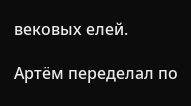вековых елей.

Артём переделал по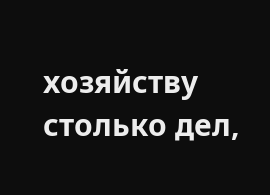хозяйству столько дел,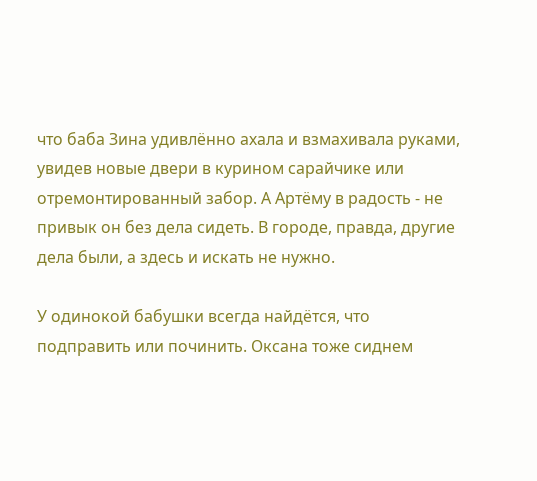что баба Зина удивлённо ахала и взмахивала руками, увидев новые двери в курином сарайчике или отремонтированный забор. А Артёму в радость - не привык он без дела сидеть. В городе, правда, другие дела были, а здесь и искать не нужно.

У одинокой бабушки всегда найдётся, что подправить или починить. Оксана тоже сиднем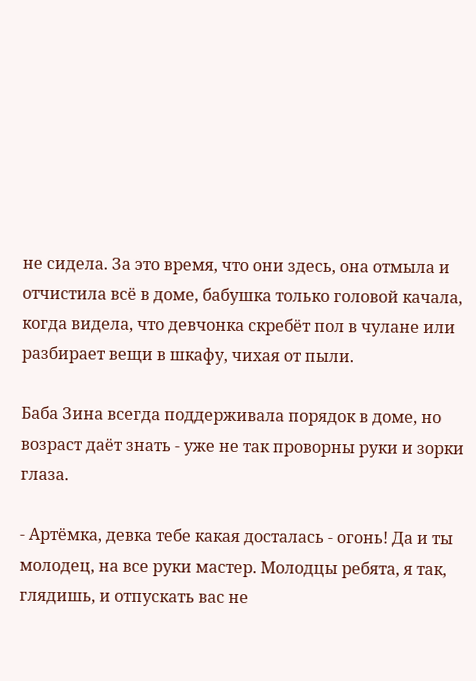не сидела. За это время, что они здесь, она отмыла и отчистила всё в доме, бабушка только головой качала, когда видела, что девчонка скребёт пол в чулане или разбирает вещи в шкафу, чихая от пыли.

Баба Зина всегда поддерживала порядок в доме, но возраст даёт знать - уже не так проворны руки и зорки глаза.

- Артёмка, девка тебе какая досталась - огонь! Да и ты молодец, на все руки мастер. Молодцы ребята, я так, глядишь, и отпускать вас не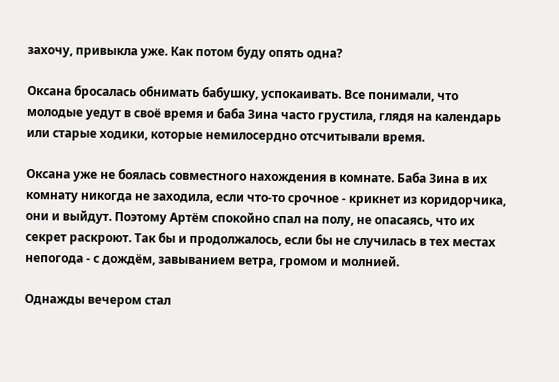захочу, привыкла уже. Как потом буду опять одна?

Оксана бросалась обнимать бабушку, успокаивать. Все понимали, что молодые уедут в своё время и баба Зина часто грустила, глядя на календарь или старые ходики, которые немилосердно отсчитывали время.

Оксана уже не боялась совместного нахождения в комнате. Баба Зина в их комнату никогда не заходила, если что-то срочное - крикнет из коридорчика, они и выйдут. Поэтому Артём спокойно спал на полу, не опасаясь, что их секрет раскроют. Так бы и продолжалось, если бы не случилась в тех местах непогода - с дождём, завыванием ветра, громом и молнией.

Однажды вечером стал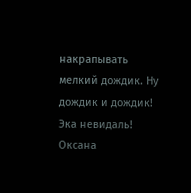накрапывать мелкий дождик. Ну дождик и дождик! Эка невидаль! Оксана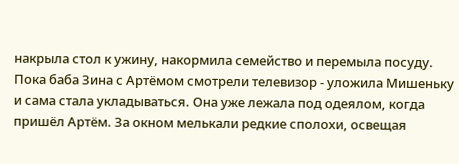накрыла стол к ужину, накормила семейство и перемыла посуду. Пока баба Зина с Артёмом смотрели телевизор - уложила Мишеньку и сама стала укладываться. Она уже лежала под одеялом, когда пришёл Артём. За окном мелькали редкие сполохи, освещая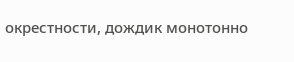окрестности, дождик монотонно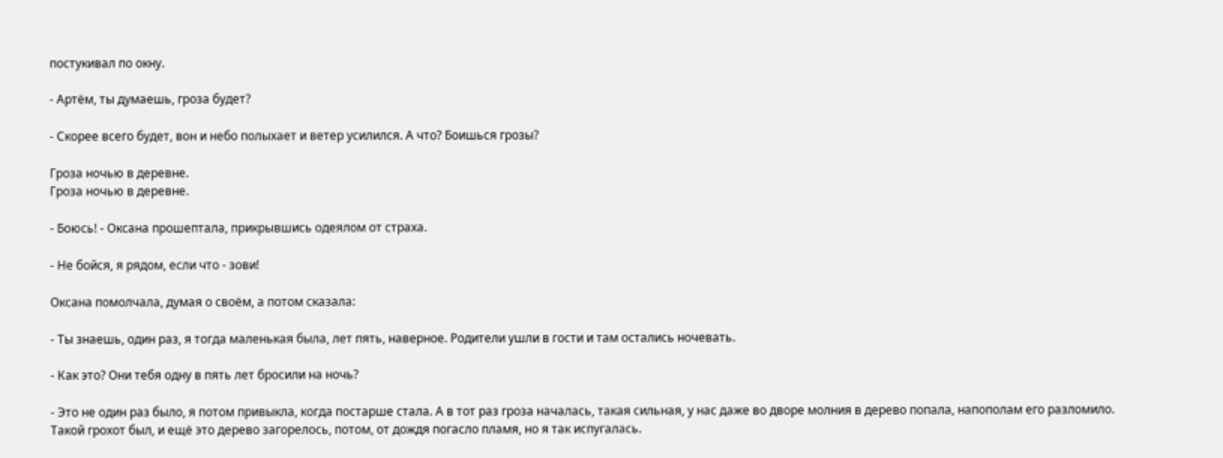постукивал по окну.

- Артём, ты думаешь, гроза будет?

- Скорее всего будет, вон и небо полыхает и ветер усилился. А что? Боишься грозы?

Гроза ночью в деревне.
Гроза ночью в деревне.

- Боюсь! - Оксана прошептала, прикрывшись одеялом от страха.

- Не бойся, я рядом, если что - зови!

Оксана помолчала, думая о своём, а потом сказала:

- Ты знаешь, один раз, я тогда маленькая была, лет пять, наверное. Родители ушли в гости и там остались ночевать.

- Как это? Они тебя одну в пять лет бросили на ночь?

- Это не один раз было, я потом привыкла, когда постарше стала. А в тот раз гроза началась, такая сильная, у нас даже во дворе молния в дерево попала, напополам его разломило. Такой грохот был, и ещё это дерево загорелось, потом, от дождя погасло пламя, но я так испугалась.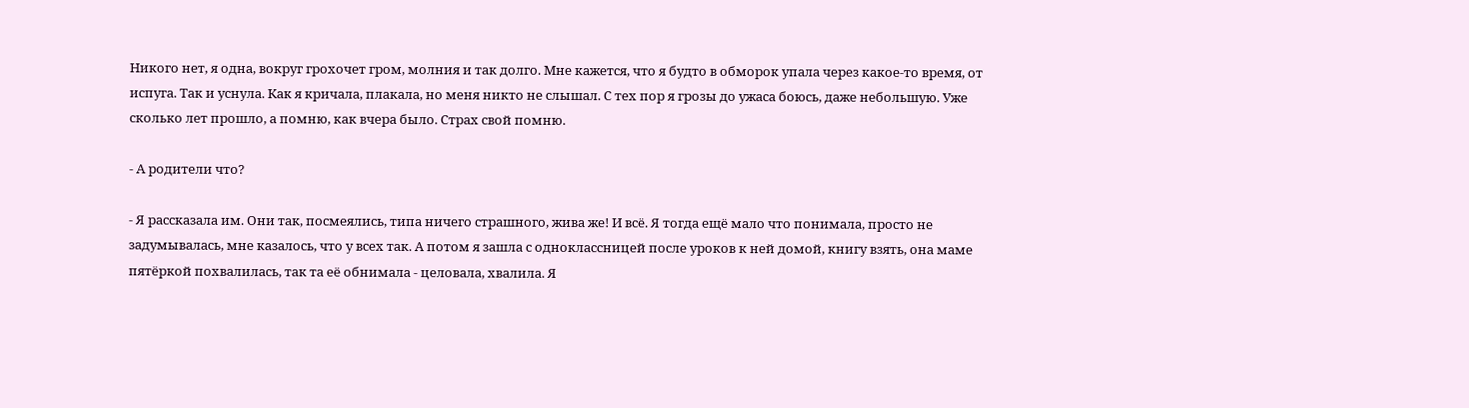Никого нет, я одна, вокруг грохочет гром, молния и так долго. Мне кажется, что я будто в обморок упала через какое-то время, от испуга. Так и уснула. Как я кричала, плакала, но меня никто не слышал. С тех пор я грозы до ужаса боюсь, даже небольшую. Уже сколько лет прошло, а помню, как вчера было. Страх свой помню.

- А родители что?

- Я рассказала им. Они так, посмеялись, типа ничего страшного, жива же! И всё. Я тогда ещё мало что понимала, просто не задумывалась, мне казалось, что у всех так. А потом я зашла с одноклассницей после уроков к ней домой, книгу взять, она маме пятёркой похвалилась, так та её обнимала - целовала, хвалила. Я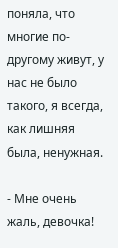поняла, что многие по-другому живут, у нас не было такого, я всегда, как лишняя была, ненужная.

- Мне очень жаль, девочка!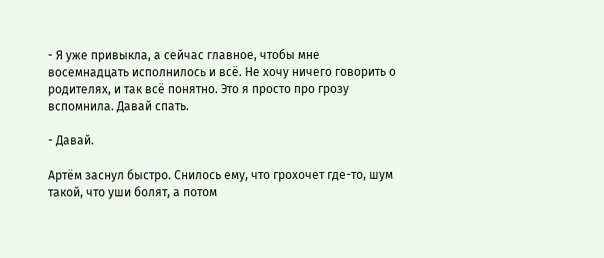- Я уже привыкла, а сейчас главное, чтобы мне восемнадцать исполнилось и всё. Не хочу ничего говорить о родителях, и так всё понятно. Это я просто про грозу вспомнила. Давай спать.

- Давай.

Артём заснул быстро. Снилось ему, что грохочет где-то, шум такой, что уши болят, а потом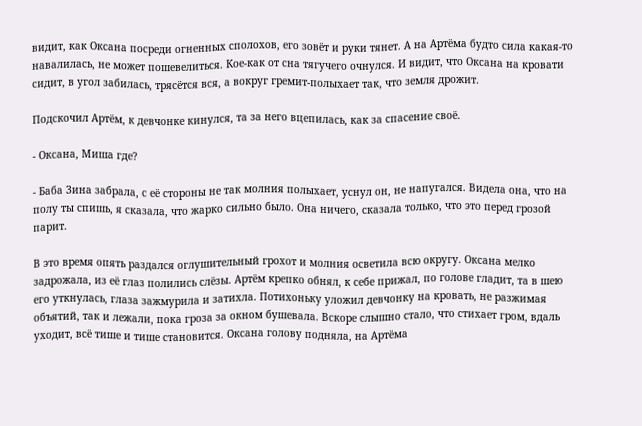видит, как Оксана посреди огненных сполохов, его зовёт и руки тянет. А на Артёма будто сила какая-то навалилась, не может пошевелиться. Кое-как от сна тягучего очнулся. И видит, что Оксана на кровати сидит, в угол забилась, трясётся вся, а вокруг гремит-полыхает так, что земля дрожит.

Подскочил Артём, к девчонке кинулся, та за него вцепилась, как за спасение своё.

- Оксана, Миша где?

- Баба Зина забрала, с её стороны не так молния полыхает, уснул он, не напугался. Видела она, что на полу ты спишь, я сказала, что жарко сильно было. Она ничего, сказала только, что это перед грозой парит.

В это время опять раздался оглушительный грохот и молния осветила всю округу. Оксана мелко задрожала, из её глаз полились слёзы. Артём крепко обнял, к себе прижал, по голове гладит, та в шею его уткнулась, глаза зажмурила и затихла. Потихоньку уложил девчонку на кровать, не разжимая объятий, так и лежали, пока гроза за окном бушевала. Вскоре слышно стало, что стихает гром, вдаль уходит, всё тише и тише становится. Оксана голову подняла, на Артёма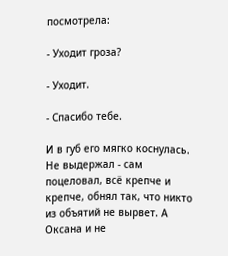посмотрела:

- Уходит гроза?

- Уходит.

- Спасибо тебе.

И в губ его мягко коснулась. Не выдержал - сам поцеловал, всё крепче и крепче, обнял так, что никто из объятий не вырвет. А Оксана и не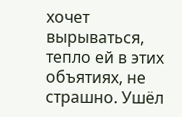хочет вырываться, тепло ей в этих объятиях, не страшно. Ушёл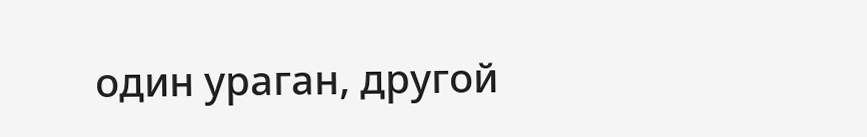один ураган, другой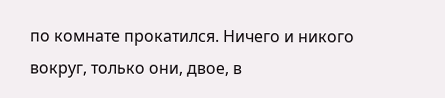по комнате прокатился. Ничего и никого вокруг, только они, двое, в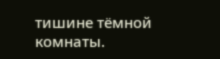тишине тёмной комнаты.